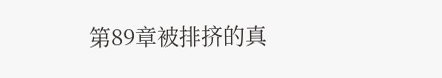第89章被排挤的真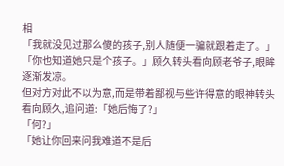相
「我就没见过那么傻的孩子,别人随便一骗就跟着走了。」
「你也知道她只是个孩子。」顾久转头看向顾老爷子,眼眸逐渐发凉。
但对方对此不以为意,而是带着鄙视与些许得意的眼神转头看向顾久,追问道:「她后悔了?」
「何?」
「她让你回来问我难道不是后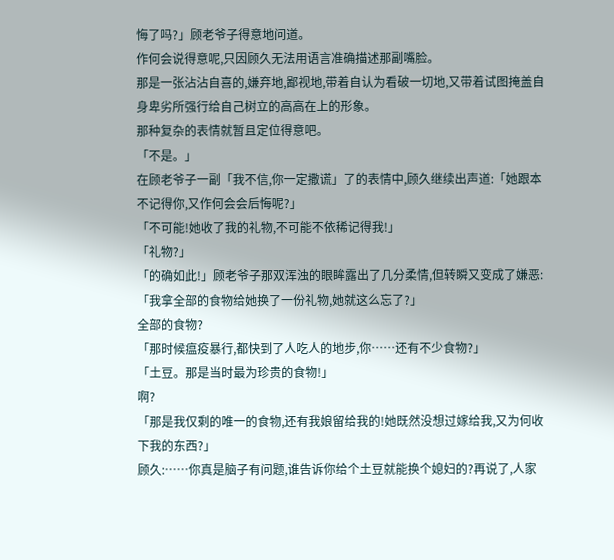悔了吗?」顾老爷子得意地问道。
作何会说得意呢,只因顾久无法用语言准确描述那副嘴脸。
那是一张沾沾自喜的,嫌弃地,鄙视地,带着自认为看破一切地,又带着试图掩盖自身卑劣所强行给自己树立的高高在上的形象。
那种复杂的表情就暂且定位得意吧。
「不是。」
在顾老爷子一副「我不信,你一定撒谎」了的表情中,顾久继续出声道:「她跟本不记得你,又作何会会后悔呢?」
「不可能!她收了我的礼物,不可能不依稀记得我!」
「礼物?」
「的确如此!」顾老爷子那双浑浊的眼眸露出了几分柔情,但转瞬又变成了嫌恶:「我拿全部的食物给她换了一份礼物,她就这么忘了?」
全部的食物?
「那时候瘟疫暴行,都快到了人吃人的地步,你……还有不少食物?」
「土豆。那是当时最为珍贵的食物!」
啊?
「那是我仅剩的唯一的食物,还有我娘留给我的!她既然没想过嫁给我,又为何收下我的东西?」
顾久:……你真是脑子有问题,谁告诉你给个土豆就能换个媳妇的?再说了,人家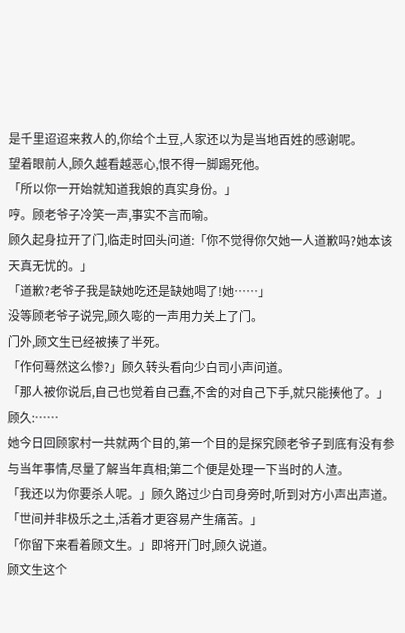是千里迢迢来救人的,你给个土豆,人家还以为是当地百姓的感谢呢。
望着眼前人,顾久越看越恶心,恨不得一脚踢死他。
「所以你一开始就知道我娘的真实身份。」
哼。顾老爷子冷笑一声,事实不言而喻。
顾久起身拉开了门,临走时回头问道:「你不觉得你欠她一人道歉吗?她本该天真无忧的。」
「道歉?老爷子我是缺她吃还是缺她喝了!她……」
没等顾老爷子说完,顾久嘭的一声用力关上了门。
门外,顾文生已经被揍了半死。
「作何蓦然这么惨?」顾久转头看向少白司小声问道。
「那人被你说后,自己也觉着自己蠢,不舍的对自己下手,就只能揍他了。」
顾久:……
她今日回顾家村一共就两个目的,第一个目的是探究顾老爷子到底有没有参与当年事情,尽量了解当年真相;第二个便是处理一下当时的人渣。
「我还以为你要杀人呢。」顾久路过少白司身旁时,听到对方小声出声道。
「世间并非极乐之土,活着才更容易产生痛苦。」
「你留下来看着顾文生。」即将开门时,顾久说道。
顾文生这个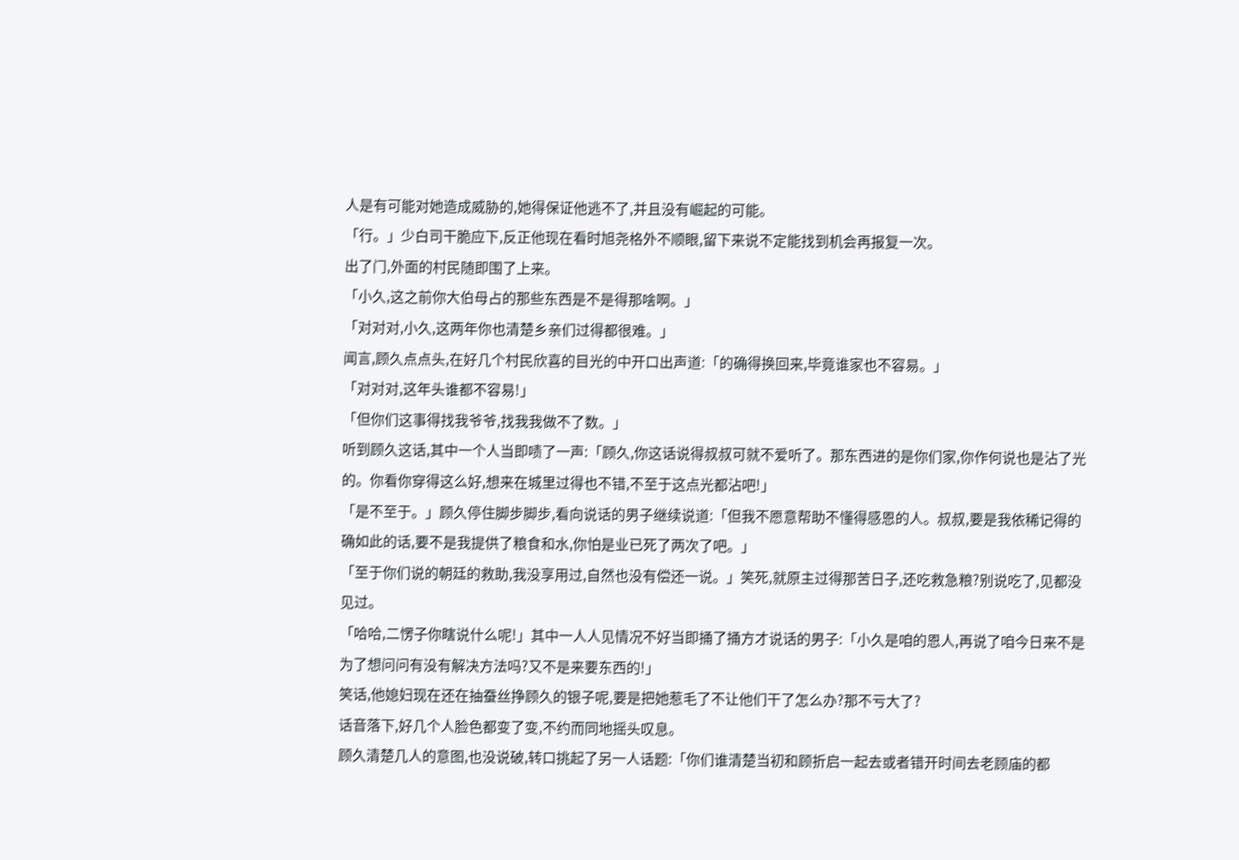人是有可能对她造成威胁的,她得保证他逃不了,并且没有崛起的可能。
「行。」少白司干脆应下,反正他现在看时旭尧格外不顺眼,留下来说不定能找到机会再报复一次。
出了门,外面的村民随即围了上来。
「小久,这之前你大伯母占的那些东西是不是得那啥啊。」
「对对对,小久,这两年你也清楚乡亲们过得都很难。」
闻言,顾久点点头,在好几个村民欣喜的目光的中开口出声道:「的确得换回来,毕竟谁家也不容易。」
「对对对,这年头谁都不容易!」
「但你们这事得找我爷爷,找我我做不了数。」
听到顾久这话,其中一个人当即啧了一声:「顾久,你这话说得叔叔可就不爱听了。那东西进的是你们家,你作何说也是沾了光的。你看你穿得这么好,想来在城里过得也不错,不至于这点光都沾吧!」
「是不至于。」顾久停住脚步脚步,看向说话的男子继续说道:「但我不愿意帮助不懂得感恩的人。叔叔,要是我依稀记得的确如此的话,要不是我提供了粮食和水,你怕是业已死了两次了吧。」
「至于你们说的朝廷的救助,我没享用过,自然也没有偿还一说。」笑死,就原主过得那苦日子,还吃救急粮?别说吃了,见都没见过。
「哈哈,二愣子你瞎说什么呢!」其中一人人见情况不好当即捅了捅方才说话的男子:「小久是咱的恩人,再说了咱今日来不是为了想问问有没有解决方法吗?又不是来要东西的!」
笑话,他媳妇现在还在抽蚕丝挣顾久的银子呢,要是把她惹毛了不让他们干了怎么办?那不亏大了?
话音落下,好几个人脸色都变了变,不约而同地摇头叹息。
顾久清楚几人的意图,也没说破,转口挑起了另一人话题:「你们谁清楚当初和顾折启一起去或者错开时间去老顾庙的都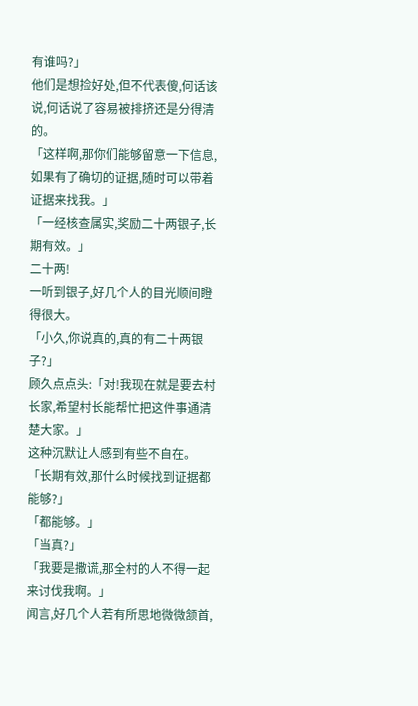有谁吗?」
他们是想捡好处,但不代表傻,何话该说,何话说了容易被排挤还是分得清的。
「这样啊,那你们能够留意一下信息,如果有了确切的证据,随时可以带着证据来找我。」
「一经核查属实,奖励二十两银子,长期有效。」
二十两!
一听到银子,好几个人的目光顺间瞪得很大。
「小久,你说真的,真的有二十两银子?」
顾久点点头:「对!我现在就是要去村长家,希望村长能帮忙把这件事通清楚大家。」
这种沉默让人感到有些不自在。
「长期有效,那什么时候找到证据都能够?」
「都能够。」
「当真?」
「我要是撒谎,那全村的人不得一起来讨伐我啊。」
闻言,好几个人若有所思地微微颔首,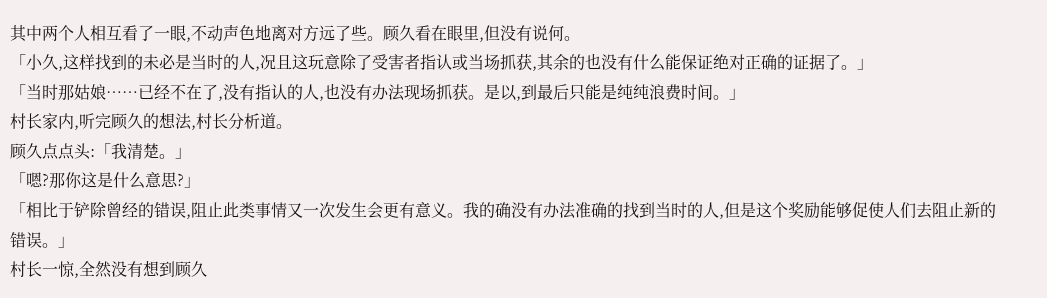其中两个人相互看了一眼,不动声色地离对方远了些。顾久看在眼里,但没有说何。
「小久,这样找到的未必是当时的人,况且这玩意除了受害者指认或当场抓获,其余的也没有什么能保证绝对正确的证据了。」
「当时那姑娘……已经不在了,没有指认的人,也没有办法现场抓获。是以,到最后只能是纯纯浪费时间。」
村长家内,听完顾久的想法,村长分析道。
顾久点点头:「我清楚。」
「嗯?那你这是什么意思?」
「相比于铲除曾经的错误,阻止此类事情又一次发生会更有意义。我的确没有办法准确的找到当时的人,但是这个奖励能够促使人们去阻止新的错误。」
村长一惊,全然没有想到顾久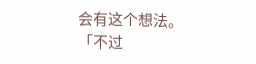会有这个想法。
「不过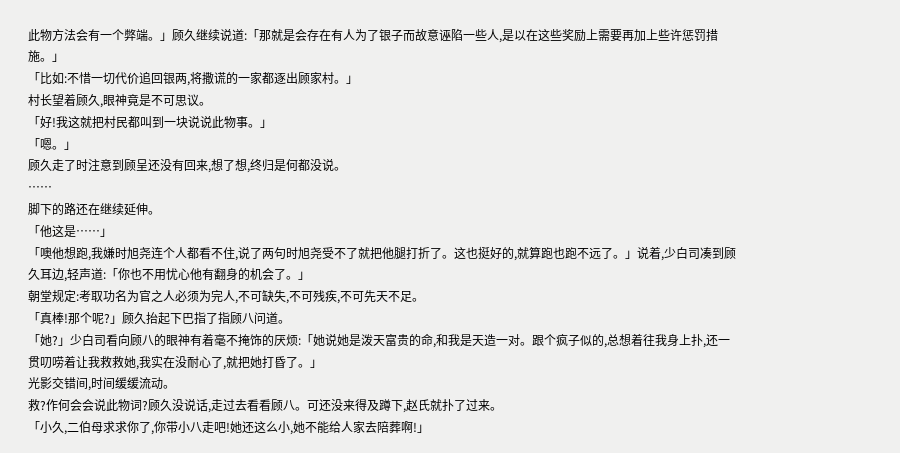此物方法会有一个弊端。」顾久继续说道:「那就是会存在有人为了银子而故意诬陷一些人,是以在这些奖励上需要再加上些许惩罚措施。」
「比如:不惜一切代价追回银两,将撒谎的一家都逐出顾家村。」
村长望着顾久,眼神竟是不可思议。
「好!我这就把村民都叫到一块说说此物事。」
「嗯。」
顾久走了时注意到顾呈还没有回来,想了想,终归是何都没说。
……
脚下的路还在继续延伸。
「他这是……」
「噢他想跑,我嫌时旭尧连个人都看不住,说了两句时旭尧受不了就把他腿打折了。这也挺好的,就算跑也跑不远了。」说着,少白司凑到顾久耳边,轻声道:「你也不用忧心他有翻身的机会了。」
朝堂规定:考取功名为官之人必须为完人,不可缺失,不可残疾,不可先天不足。
「真棒!那个呢?」顾久抬起下巴指了指顾八问道。
「她?」少白司看向顾八的眼神有着毫不掩饰的厌烦:「她说她是泼天富贵的命,和我是天造一对。跟个疯子似的,总想着往我身上扑,还一贯叨唠着让我救救她,我实在没耐心了,就把她打昏了。」
光影交错间,时间缓缓流动。
救?作何会会说此物词?顾久没说话,走过去看看顾八。可还没来得及蹲下,赵氏就扑了过来。
「小久,二伯母求求你了,你带小八走吧!她还这么小,她不能给人家去陪葬啊!」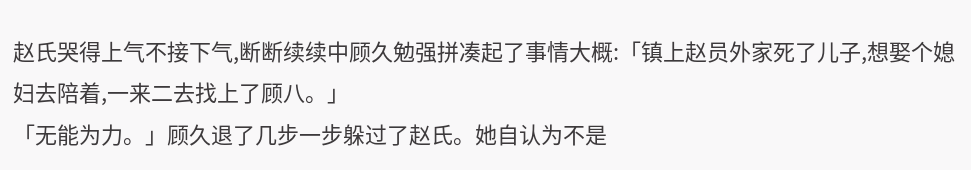赵氏哭得上气不接下气,断断续续中顾久勉强拼凑起了事情大概:「镇上赵员外家死了儿子,想娶个媳妇去陪着,一来二去找上了顾八。」
「无能为力。」顾久退了几步一步躲过了赵氏。她自认为不是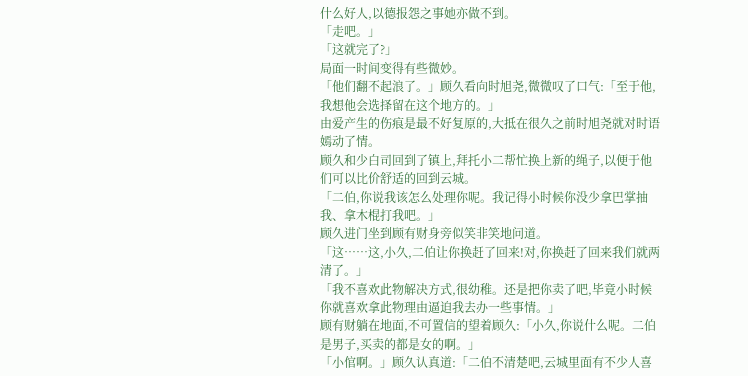什么好人,以德报怨之事她亦做不到。
「走吧。」
「这就完了?」
局面一时间变得有些微妙。
「他们翻不起浪了。」顾久看向时旭尧,微微叹了口气:「至于他,我想他会选择留在这个地方的。」
由爱产生的伤痕是最不好复原的,大抵在很久之前时旭尧就对时语嫣动了情。
顾久和少白司回到了镇上,拜托小二帮忙换上新的绳子,以便于他们可以比价舒适的回到云城。
「二伯,你说我该怎么处理你呢。我记得小时候你没少拿巴掌抽我、拿木棍打我吧。」
顾久进门坐到顾有财身旁似笑非笑地问道。
「这……这,小久,二伯让你换赶了回来!对,你换赶了回来我们就两清了。」
「我不喜欢此物解决方式,很幼稚。还是把你卖了吧,毕竟小时候你就喜欢拿此物理由逼迫我去办一些事情。」
顾有财躺在地面,不可置信的望着顾久:「小久,你说什么呢。二伯是男子,买卖的都是女的啊。」
「小倌啊。」顾久认真道:「二伯不清楚吧,云城里面有不少人喜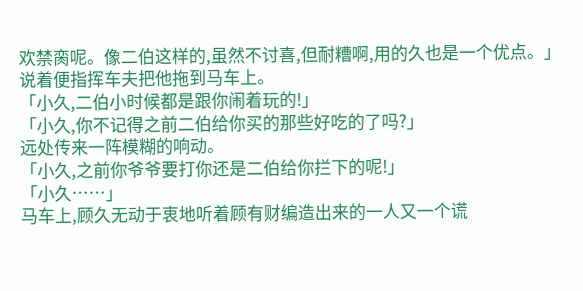欢禁脔呢。像二伯这样的,虽然不讨喜,但耐糟啊,用的久也是一个优点。」
说着便指挥车夫把他拖到马车上。
「小久,二伯小时候都是跟你闹着玩的!」
「小久,你不记得之前二伯给你买的那些好吃的了吗?」
远处传来一阵模糊的响动。
「小久,之前你爷爷要打你还是二伯给你拦下的呢!」
「小久……」
马车上,顾久无动于衷地听着顾有财编造出来的一人又一个谎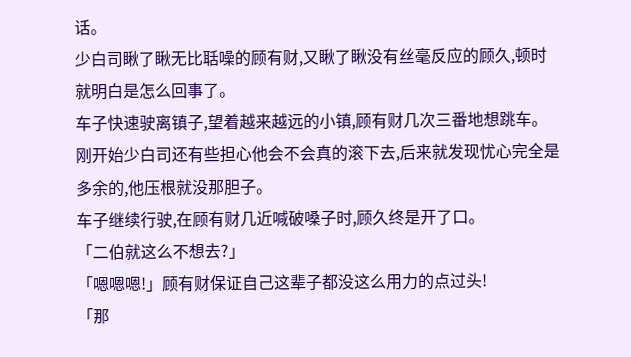话。
少白司瞅了瞅无比聒噪的顾有财,又瞅了瞅没有丝毫反应的顾久,顿时就明白是怎么回事了。
车子快速驶离镇子,望着越来越远的小镇,顾有财几次三番地想跳车。刚开始少白司还有些担心他会不会真的滚下去,后来就发现忧心完全是多余的,他压根就没那胆子。
车子继续行驶,在顾有财几近喊破嗓子时,顾久终是开了口。
「二伯就这么不想去?」
「嗯嗯嗯!」顾有财保证自己这辈子都没这么用力的点过头!
「那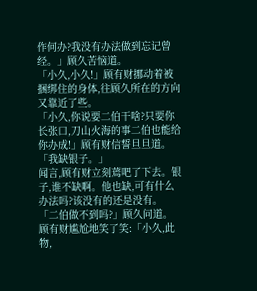作何办?我没有办法做到忘记曾经。」顾久苦恼道。
「小久,小久!」顾有财挪动着被捆绑住的身体,往顾久所在的方向又靠近了些。
「小久,你说要二伯干啥?只要你长张口,刀山火海的事二伯也能给你办成!」顾有财信誓旦旦道。
「我缺银子。」
闻言,顾有财立刻蔫吧了下去。银子,谁不缺啊。他也缺,可有什么办法吗?该没有的还是没有。
「二伯做不到吗?」顾久问道。
顾有财尴尬地笑了笑:「小久,此物,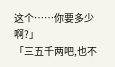这个……你要多少啊?」
「三五千两吧,也不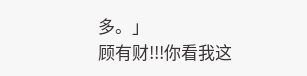多。」
顾有财!!!你看我这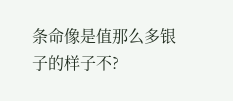条命像是值那么多银子的样子不?